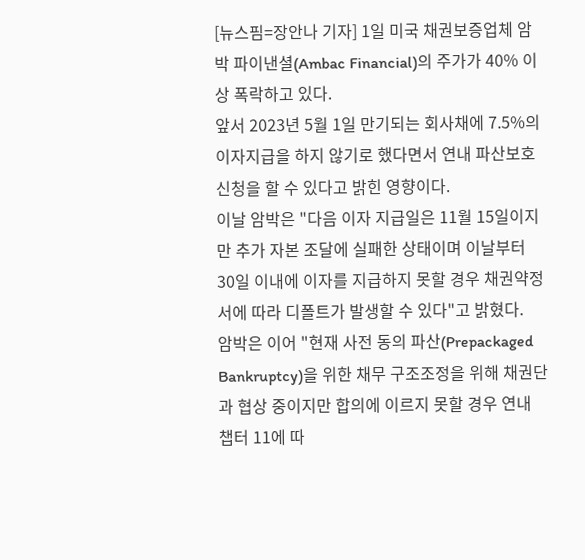[뉴스핌=장안나 기자] 1일 미국 채권보증업체 암박 파이낸셜(Ambac Financial)의 주가가 40% 이상 폭락하고 있다.
앞서 2023년 5월 1일 만기되는 회사채에 7.5%의 이자지급을 하지 않기로 했다면서 연내 파산보호 신청을 할 수 있다고 밝힌 영향이다.
이날 암박은 "다음 이자 지급일은 11월 15일이지만 추가 자본 조달에 실패한 상태이며 이날부터 30일 이내에 이자를 지급하지 못할 경우 채권약정서에 따라 디폴트가 발생할 수 있다"고 밝혔다.
암박은 이어 "현재 사전 동의 파산(Prepackaged Bankruptcy)을 위한 채무 구조조정을 위해 채권단과 협상 중이지만 합의에 이르지 못할 경우 연내 챕터 11에 따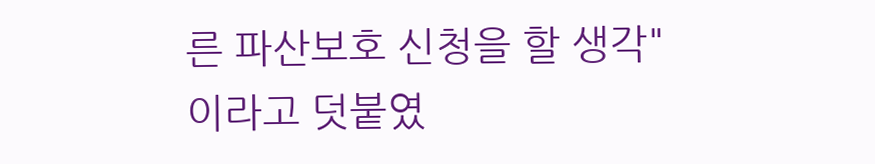른 파산보호 신청을 할 생각"이라고 덧붙였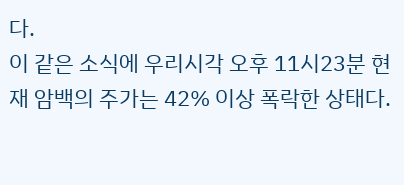다.
이 같은 소식에 우리시각 오후 11시23분 현재 암백의 주가는 42% 이상 폭락한 상태다.